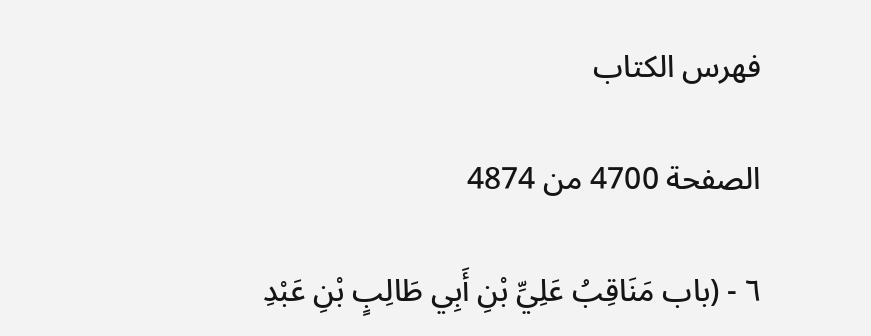فهرس الكتاب

الصفحة 4700 من 4874

٦ - (باب مَنَاقِبُ عَلِيِّ بْنِ أَبِي طَالِبٍ بْنِ عَبْدِ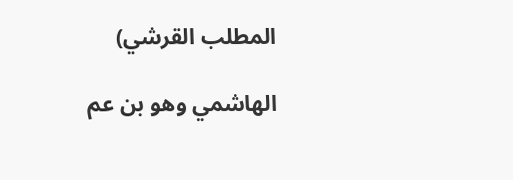المطلب القرشي)

الهاشمي وهو بن عم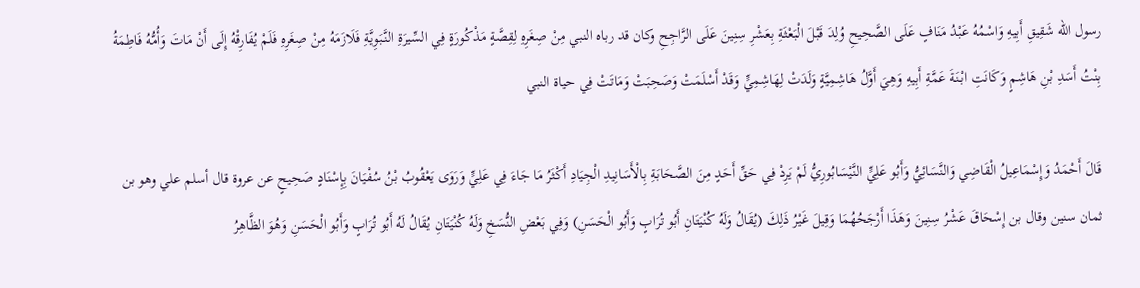رسول الله شَقِيقِ أَبِيهِ وَاسْمُهُ عَبْدُ مَنَافٍ عَلَى الصَّحِيحِ وُلِدَ قَبْلَ الْبَعْثَةِ بِعَشْرِ سِنِينَ عَلَى الرَّاجِحِ وكان قد رباه النبي مِنْ صِغَرِهِ لِقِصَّةٍ مَذْكُورَةٍ فِي السِّيرَةِ النَّبَوِيَّةِ فَلَازَمَهُ مِنْ صِغَرِهِ فَلَمْ يُفَارِقْهُ إِلَى أَنْ مَاتَ وَأُمُّهُ فَاطِمَةُ بِنْتُ أَسَدِ بْنِ هَاشِمٍ وَكَانَتِ ابْنَةَ عَمَّةِ أَبِيهِ وَهِيَ أَوَّلُ هَاشِمِيَّةٍ وَلَدَتْ لِهَاشِمِيٍّ وَقَدْ أَسْلَمَتْ وَصَحِبَتْ وَمَاتَتْ فِي حياة النبي

قَالَ أَحْمَدُ وَإِسْمَاعِيلُ الْقَاضِي وَالنَّسَائِيُّ وَأَبُو عَلِيٍّ النَّيْسَابُورِيُّ لَمْ يَرِدْ فِي حَقِّ أَحَدٍ مِنَ الصَّحَابَةِ بِالْأَسَانِيدِ الْجِيَادِ أَكْثَرُ مَا جَاءَ فِي عَلِيٍّ وَرَوَى يَعْقُوبُ بْنُ سُفْيَانَ بِإِسْنَادٍ صَحِيحٍ عن عروة قال أسلم علي وهو بن ثمان سنين وقال بن إِسْحَاقَ عَشْرُ سِنِينَ وَهَذَا أَرْجَحُهُمَا وَقِيلَ غَيْرُ ذَلِكَ (يُقَالُ وَلَهُ كُنْيَتَانِ أَبُو تُرَابٍ وَأَبُو الْحَسَنِ) وَفِي بَعْضِ النُّسَخِ وَلَهُ كُنْيَتَانِ يُقَالُ لَهُ أَبُو تُرَابٍ وَأَبُو الْحَسَنِ وَهُوَ الظَّاهِرُ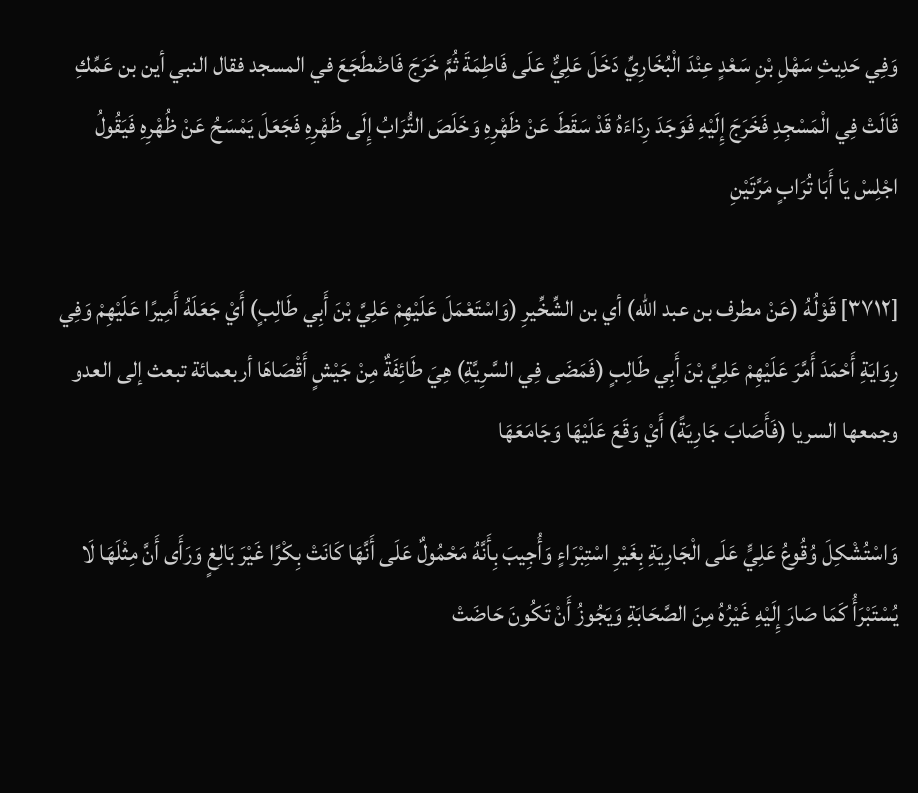وَفِي حَدِيثِ سَهْلِ بْنِ سَعْدٍ عِنْدَ الْبُخَارِيِّ دَخَلَ عَلِيٌّ عَلَى فَاطِمَةَ ثُمَّ خَرَجَ فَاضْطَجَعَ في المسجد فقال النبي أين بن عَمِّكِ قَالَتْ فِي الْمَسْجِدِ فَخَرَجَ إِلَيْهِ فَوَجَدَ رِدَاءَهُ قَدْ سَقَطَ عَنْ ظَهْرِهِ وَخَلَصَ التُّرَابُ إِلَى ظَهْرِهِ فَجَعَلَ يَمْسَحُ عَنْ ظُهْرِهِ فَيَقُولُ اجْلِسْ يَا أَبَا تُرَابٍ مَرَّتَيْنِ

[٣٧١٢] قَوْلُهُ (عَنْ مطرف بن عبد الله) أي بن الشِّخِّيرِ (وَاسْتَعْمَلَ عَلَيْهِمْ عَلِيَّ بْنَ أَبِي طَالِبٍ) أَيْ جَعَلَهُ أَمِيرًا عَلَيْهِمْ وَفِي رِوَايَةِ أَحْمَدَ أَمَّرَ عَلَيْهِمْ عَلِيَّ بْنَ أَبِي طَالِبٍ (فَمَضَى فِي السَّرِيَّةِ) هِيَ طَائِفَةٌ مِنْ جَيْشٍ أَقْصَاهَا أربعمائة تبعث إلى العدو وجمعها السريا (فَأَصَابَ جَارِيَةً) أَيْ وَقَعَ عَلَيْهَا وَجَامَعَهَا

وَاسْتُشْكِلَ وُقُوعُ عَلِيٍّ عَلَى الْجَارِيَةِ بِغَيْرِ اسْتِبْرَاءٍ وَأُجِيبَ بِأَنَّهُ مَحْمُولٌ عَلَى أَنَّهَا كَانَتْ بِكْرًا غَيْرَ بَالِغٍ وَرَأَى أَنَّ مِثْلَهَا لَا يُسْتَبْرَأُ كَمَا صَارَ إِلَيْهِ غَيْرُهُ مِنَ الصَّحَابَةِ وَيَجُوزُ أَنْ تَكُونَ حَاضَتْ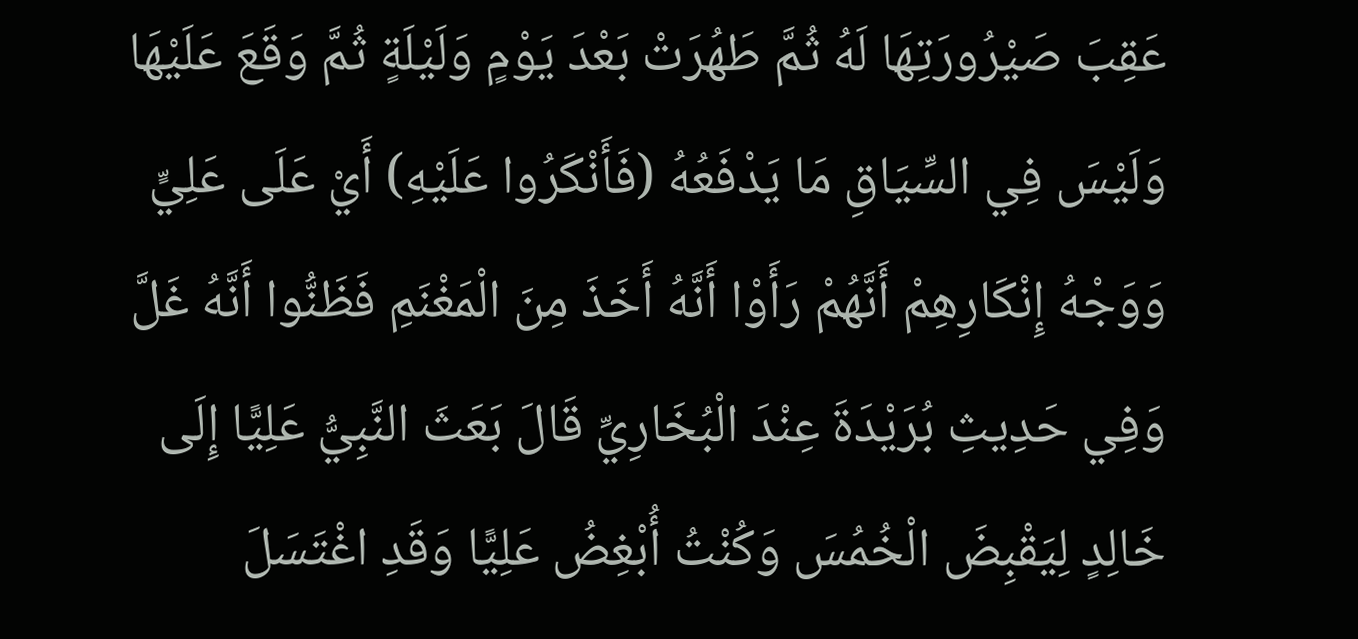عَقِبَ صَيْرُورَتِهَا لَهُ ثُمَّ طَهُرَتْ بَعْدَ يَوْمٍ وَلَيْلَةٍ ثُمَّ وَقَعَ عَلَيْهَا وَلَيْسَ فِي السِّيَاقِ مَا يَدْفَعُهُ (فَأَنْكَرُوا عَلَيْهِ) أَيْ عَلَى عَلِيٍّ وَوَجْهُ إِنْكَارِهِمْ أَنَّهُمْ رَأَوْا أَنَّهُ أَخَذَ مِنَ الْمَغْنَمِ فَظَنُّوا أَنَّهُ غَلَّ وَفِي حَدِيثِ بُرَيْدَةَ عِنْدَ الْبُخَارِيِّ قَالَ بَعَثَ النَّبِيُّ عَلِيًّا إِلَى خَالِدٍ لِيَقْبِضَ الْخُمُسَ وَكُنْتُ أُبْغِضُ عَلِيًّا وَقَدِ اغْتَسَلَ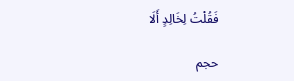فَقُلْتُ لِخَالِدٍ أَلَا

حجم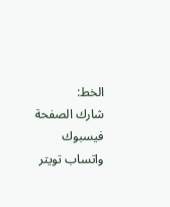الخط:
شارك الصفحة
فيسبوك واتساب تويتر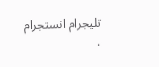تليجرام انستجرام
.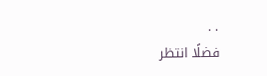. .
فضلًا انتظر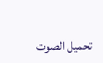تحميل الصوت